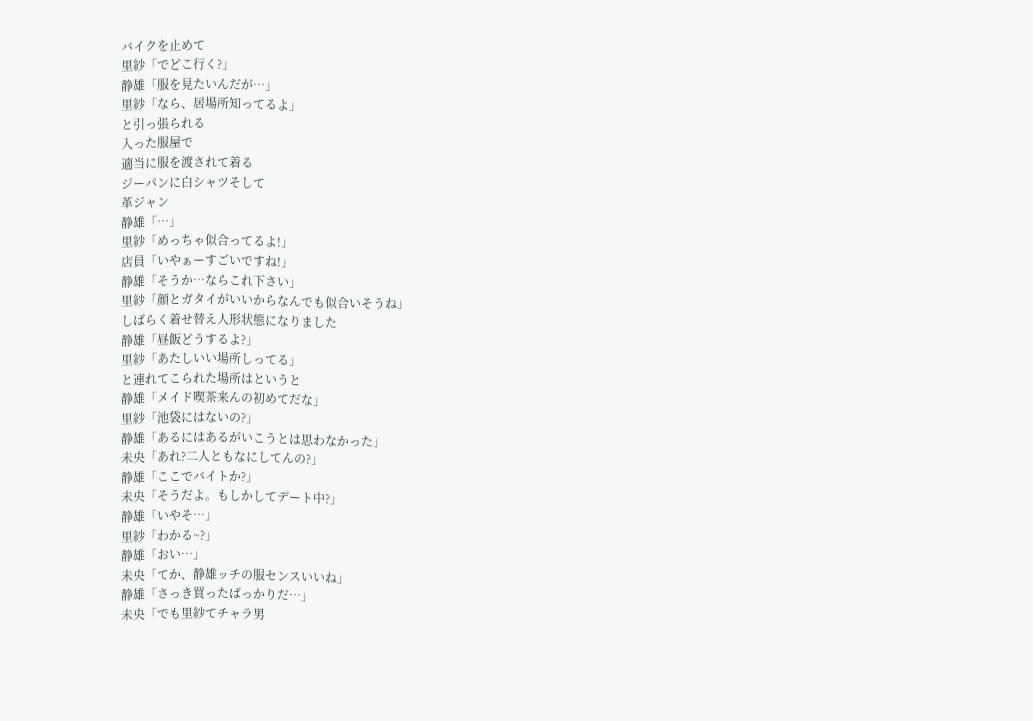バイクを止めて
里紗「でどこ行く?」
静雄「服を見たいんだが…」
里紗「なら、居場所知ってるよ」
と引っ張られる
入った服屋で
適当に服を渡されて着る
ジーパンに白シャツそして
革ジャン
静雄「…」
里紗「めっちゃ似合ってるよ!」
店員「いやぁーすごいですね!」
静雄「そうか…ならこれ下さい」
里紗「顔とガタイがいいからなんでも似合いそうね」
しばらく着せ替え人形状態になりました
静雄「昼飯どうするよ?」
里紗「あたしいい場所しってる」
と連れてこられた場所はというと
静雄「メイド喫茶来んの初めてだな」
里紗「池袋にはないの?」
静雄「あるにはあるがいこうとは思わなかった」
未央「あれ?二人ともなにしてんの?」
静雄「ここでバイトか?」
未央「そうだよ。もしかしてデート中?」
静雄「いやそ…」
里紗「わかる~?」
静雄「おい…」
未央「てか、静雄ッチの服センスいいね」
静雄「さっき買ったばっかりだ…」
未央「でも里紗てチャラ男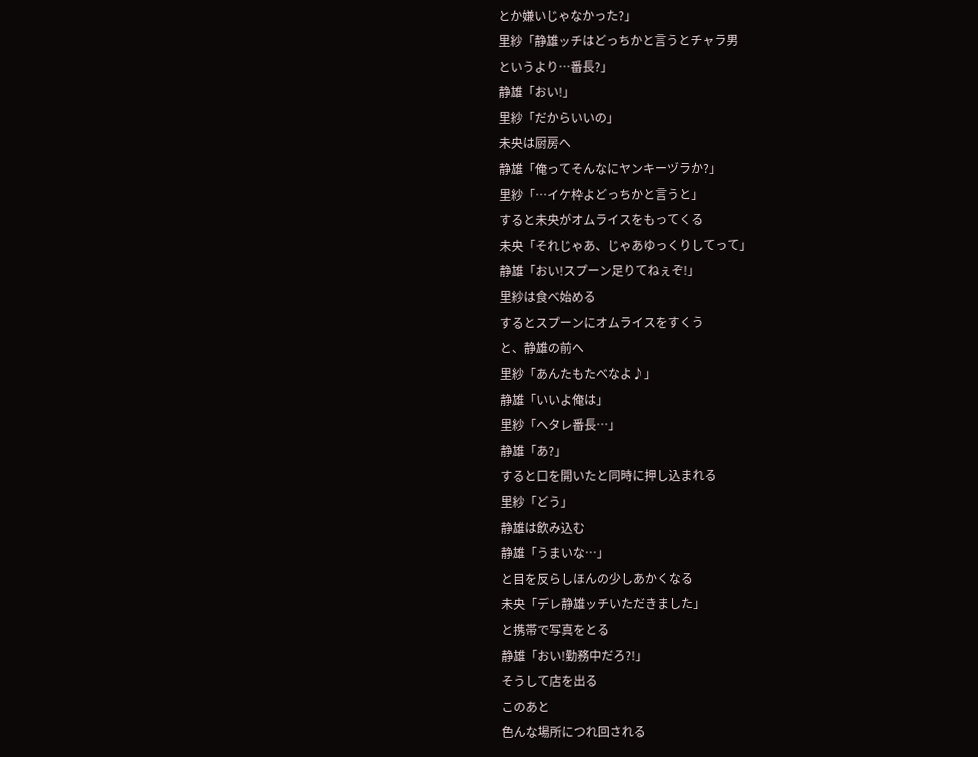とか嫌いじゃなかった?」
里紗「静雄ッチはどっちかと言うとチャラ男
というより…番長?」
静雄「おい!」
里紗「だからいいの」
未央は厨房へ
静雄「俺ってそんなにヤンキーヅラか?」
里紗「…イケ枠よどっちかと言うと」
すると未央がオムライスをもってくる
未央「それじゃあ、じゃあゆっくりしてって」
静雄「おい!スプーン足りてねぇぞ!」
里紗は食べ始める
するとスプーンにオムライスをすくう
と、静雄の前へ
里紗「あんたもたべなよ♪」
静雄「いいよ俺は」
里紗「ヘタレ番長…」
静雄「あ?」
すると口を開いたと同時に押し込まれる
里紗「どう」
静雄は飲み込む
静雄「うまいな…」
と目を反らしほんの少しあかくなる
未央「デレ静雄ッチいただきました」
と携帯で写真をとる
静雄「おい!勤務中だろ?!」
そうして店を出る
このあと
色んな場所につれ回される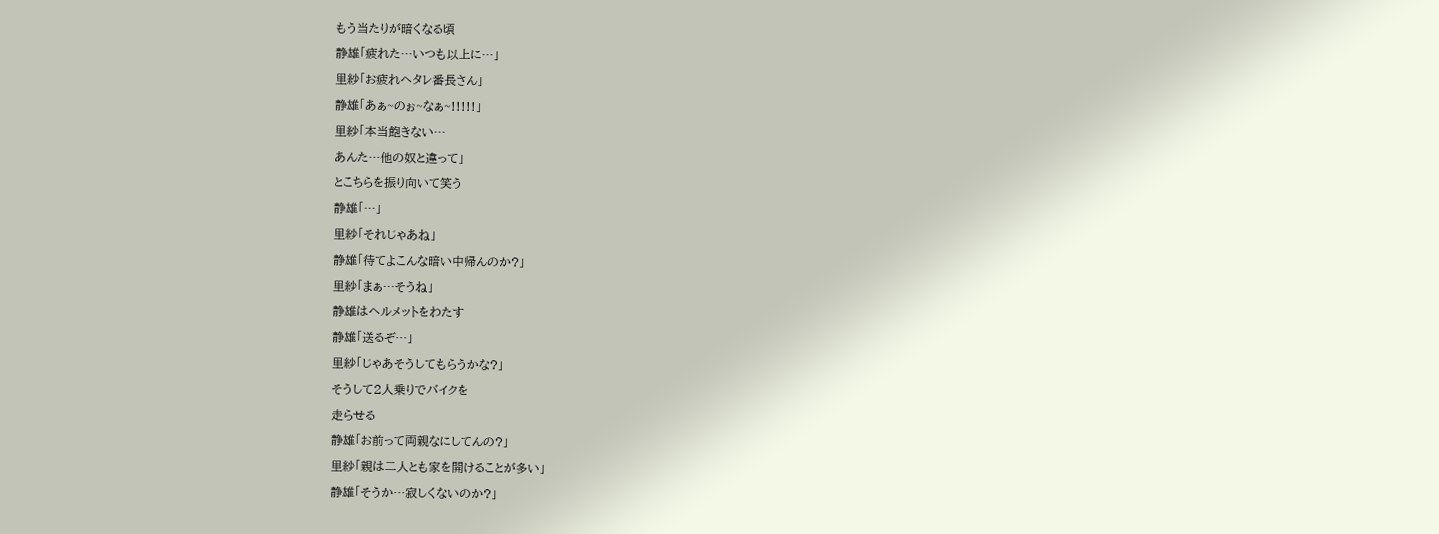もう当たりが暗くなる頃
静雄「疲れた…いつも以上に…」
里紗「お疲れヘタレ番長さん」
静雄「あぁ~のぉ~なぁ~!!!!!」
里紗「本当飽きない…
あんた…他の奴と違って」
とこちらを振り向いて笑う
静雄「…」
里紗「それじゃあね」
静雄「待てよこんな暗い中帰んのか?」
里紗「まぁ…そうね」
静雄はヘルメットをわたす
静雄「送るぞ…」
里紗「じゃあそうしてもらうかな?」
そうして2人乗りでバイクを
走らせる
静雄「お前って両親なにしてんの?」
里紗「親は二人とも家を開けることが多い」
静雄「そうか…寂しくないのか?」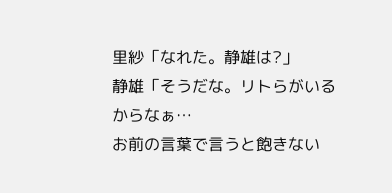里紗「なれた。静雄は?」
静雄「そうだな。リトらがいるからなぁ…
お前の言葉で言うと飽きない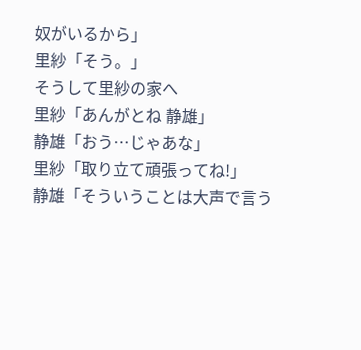奴がいるから」
里紗「そう。」
そうして里紗の家へ
里紗「あんがとね 静雄」
静雄「おう…じゃあな」
里紗「取り立て頑張ってね!」
静雄「そういうことは大声で言う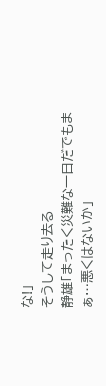な!」
そうして走り去る
静雄「まったく災難な一日だでもまぁ…悪くはないか」